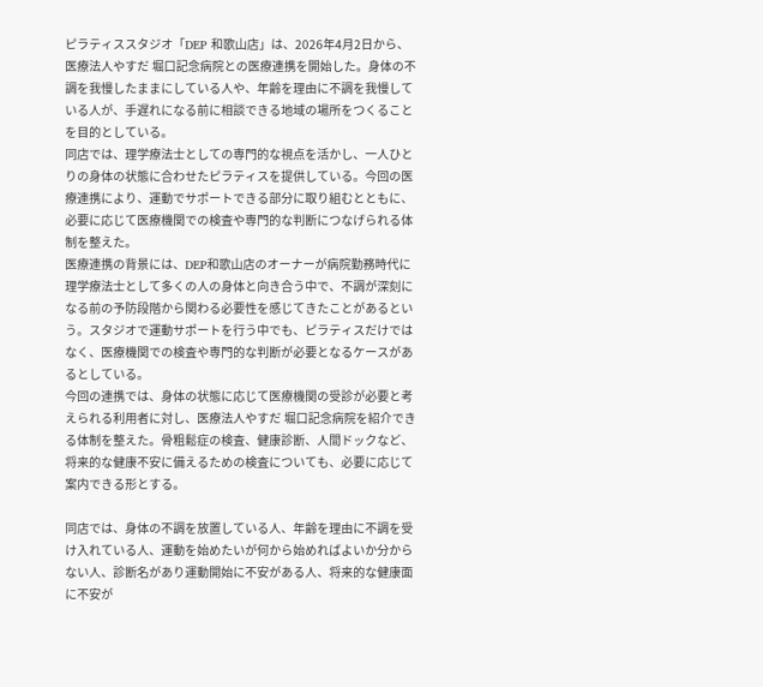ピラティススタジオ「DEP 和歌山店」は、2026年4月2日から、医療法人やすだ 堀口記念病院との医療連携を開始した。身体の不調を我慢したままにしている人や、年齢を理由に不調を我慢している人が、手遅れになる前に相談できる地域の場所をつくることを目的としている。
同店では、理学療法士としての専門的な視点を活かし、一人ひとりの身体の状態に合わせたピラティスを提供している。今回の医療連携により、運動でサポートできる部分に取り組むとともに、必要に応じて医療機関での検査や専門的な判断につなげられる体制を整えた。
医療連携の背景には、DEP和歌山店のオーナーが病院勤務時代に理学療法士として多くの人の身体と向き合う中で、不調が深刻になる前の予防段階から関わる必要性を感じてきたことがあるという。スタジオで運動サポートを行う中でも、ピラティスだけではなく、医療機関での検査や専門的な判断が必要となるケースがあるとしている。
今回の連携では、身体の状態に応じて医療機関の受診が必要と考えられる利用者に対し、医療法人やすだ 堀口記念病院を紹介できる体制を整えた。骨粗鬆症の検査、健康診断、人間ドックなど、将来的な健康不安に備えるための検査についても、必要に応じて案内できる形とする。

同店では、身体の不調を放置している人、年齢を理由に不調を受け入れている人、運動を始めたいが何から始めればよいか分からない人、診断名があり運動開始に不安がある人、将来的な健康面に不安が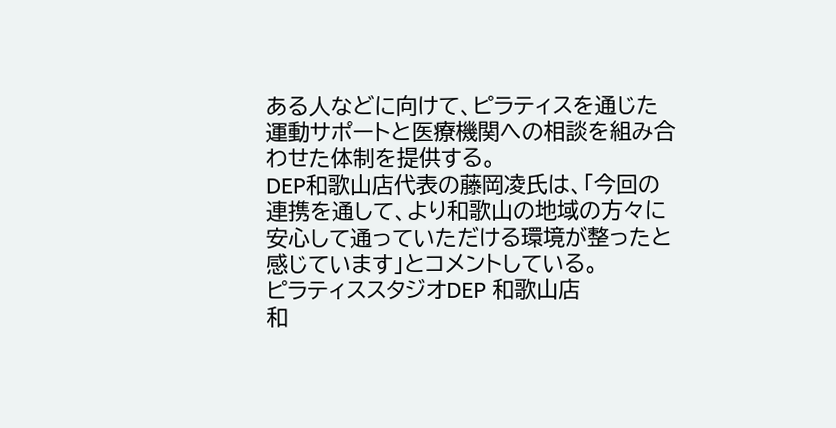ある人などに向けて、ピラティスを通じた運動サポートと医療機関への相談を組み合わせた体制を提供する。
DEP和歌山店代表の藤岡凌氏は、「今回の連携を通して、より和歌山の地域の方々に安心して通っていただける環境が整ったと感じています」とコメントしている。
ピラティススタジオDEP 和歌山店
和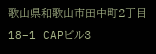歌山県和歌山市田中町2丁目18−1 CAPビル3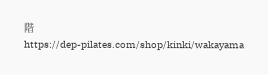階
https://dep-pilates.com/shop/kinki/wakayama